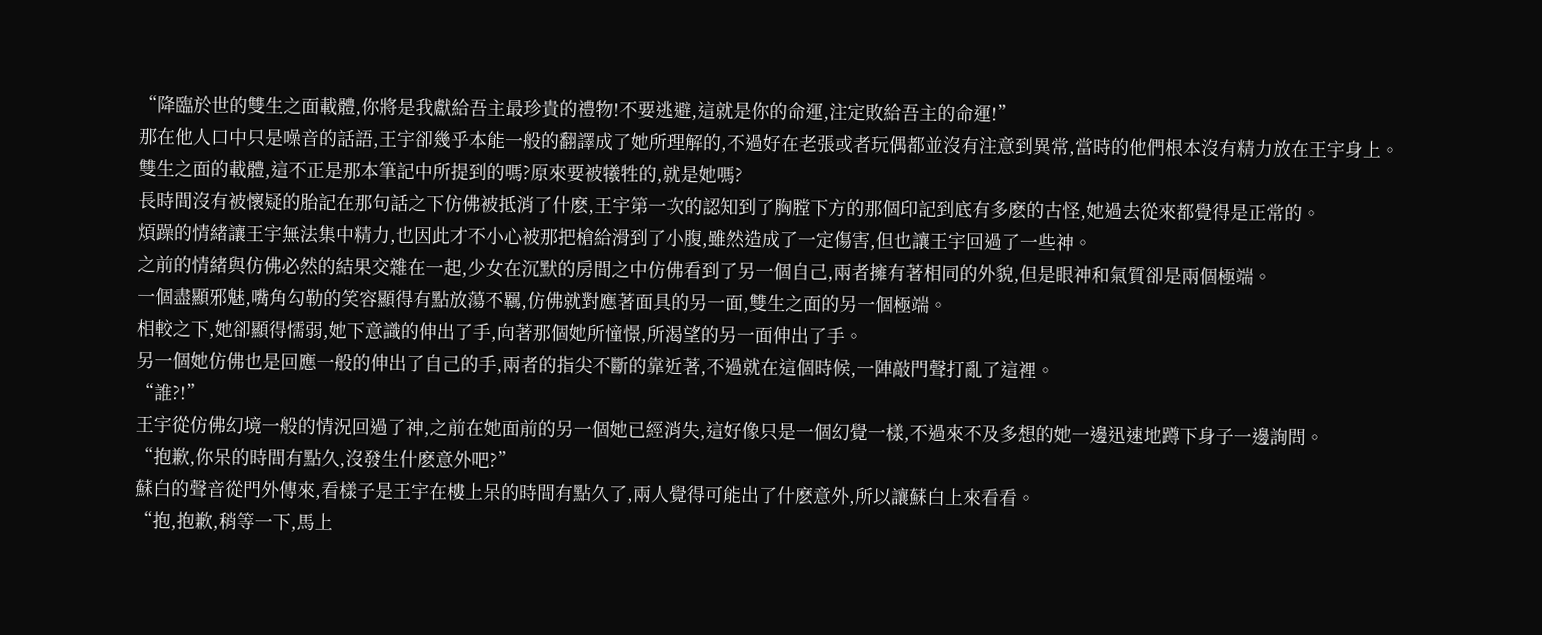“降臨於世的雙生之面載體,你將是我獻給吾主最珍貴的禮物!不要逃避,這就是你的命運,注定敗給吾主的命運!”
那在他人口中只是噪音的話語,王宇卻幾乎本能一般的翻譯成了她所理解的,不過好在老張或者玩偶都並沒有注意到異常,當時的他們根本沒有精力放在王宇身上。
雙生之面的載體,這不正是那本筆記中所提到的嗎?原來要被犧牲的,就是她嗎?
長時間沒有被懷疑的胎記在那句話之下仿佛被抵消了什麽,王宇第一次的認知到了胸膛下方的那個印記到底有多麽的古怪,她過去從來都覺得是正常的。
煩躁的情緒讓王宇無法集中精力,也因此才不小心被那把槍給滑到了小腹,雖然造成了一定傷害,但也讓王宇回過了一些神。
之前的情緒與仿佛必然的結果交雜在一起,少女在沉默的房間之中仿佛看到了另一個自己,兩者擁有著相同的外貌,但是眼神和氣質卻是兩個極端。
一個盡顯邪魅,嘴角勾勒的笑容顯得有點放蕩不羈,仿佛就對應著面具的另一面,雙生之面的另一個極端。
相較之下,她卻顯得懦弱,她下意識的伸出了手,向著那個她所憧憬,所渴望的另一面伸出了手。
另一個她仿佛也是回應一般的伸出了自己的手,兩者的指尖不斷的靠近著,不過就在這個時候,一陣敲門聲打亂了這裡。
“誰?!”
王宇從仿佛幻境一般的情況回過了神,之前在她面前的另一個她已經消失,這好像只是一個幻覺一樣,不過來不及多想的她一邊迅速地蹲下身子一邊詢問。
“抱歉,你呆的時間有點久,沒發生什麽意外吧?”
蘇白的聲音從門外傳來,看樣子是王宇在樓上呆的時間有點久了,兩人覺得可能出了什麽意外,所以讓蘇白上來看看。
“抱,抱歉,稍等一下,馬上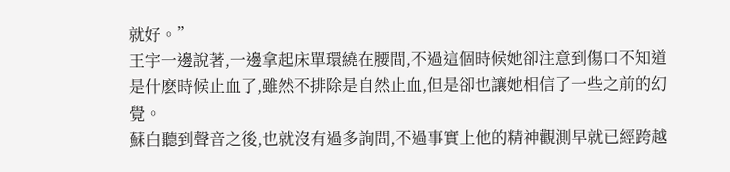就好。”
王宇一邊說著,一邊拿起床單環繞在腰間,不過這個時候她卻注意到傷口不知道是什麽時候止血了,雖然不排除是自然止血,但是卻也讓她相信了一些之前的幻覺。
蘇白聽到聲音之後,也就沒有過多詢問,不過事實上他的精神觀測早就已經跨越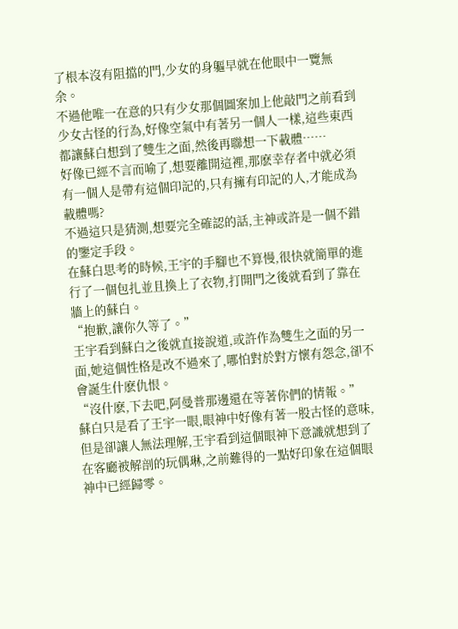了根本沒有阻擋的門,少女的身軀早就在他眼中一覽無余。
不過他唯一在意的只有少女那個圖案加上他敲門之前看到少女古怪的行為,好像空氣中有著另一個人一樣,這些東西都讓蘇白想到了雙生之面,然後再聯想一下載體……
好像已經不言而喻了,想要離開這裡,那麽幸存者中就必須有一個人是帶有這個印記的,只有擁有印記的人,才能成為載體嗎?
不過這只是猜測,想要完全確認的話,主神或許是一個不錯的鑒定手段。
在蘇白思考的時候,王宇的手腳也不算慢,很快就簡單的進行了一個包扎並且換上了衣物,打開門之後就看到了靠在牆上的蘇白。
“抱歉,讓你久等了。”
王宇看到蘇白之後就直接說道,或許作為雙生之面的另一面,她這個性格是改不過來了,哪怕對於對方懷有怨念,卻不會誕生什麽仇恨。
“沒什麽,下去吧,阿曼普那邊還在等著你們的情報。”
蘇白只是看了王宇一眼,眼神中好像有著一股古怪的意味,但是卻讓人無法理解,王宇看到這個眼神下意識就想到了在客廳被解剖的玩偶琳,之前難得的一點好印象在這個眼神中已經歸零。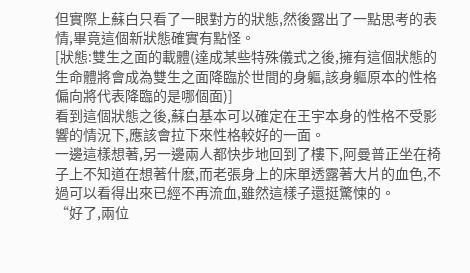但實際上蘇白只看了一眼對方的狀態,然後露出了一點思考的表情,畢竟這個新狀態確實有點怪。
[狀態:雙生之面的載體(達成某些特殊儀式之後,擁有這個狀態的生命體將會成為雙生之面降臨於世間的身軀,該身軀原本的性格偏向將代表降臨的是哪個面)]
看到這個狀態之後,蘇白基本可以確定在王宇本身的性格不受影響的情況下,應該會拉下來性格較好的一面。
一邊這樣想著,另一邊兩人都快步地回到了樓下,阿曼普正坐在椅子上不知道在想著什麽,而老張身上的床單透露著大片的血色,不過可以看得出來已經不再流血,雖然這樣子還挺驚悚的。
“好了,兩位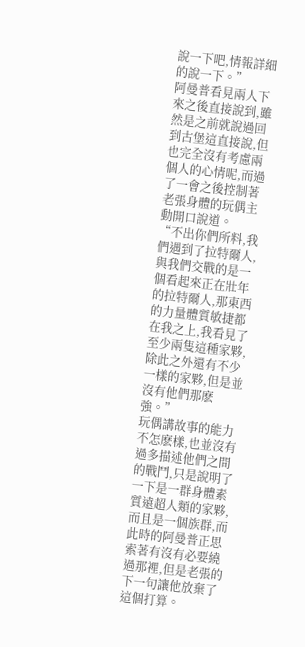說一下吧,情報詳細的說一下。”
阿曼普看見兩人下來之後直接說到,雖然是之前就說過回到古堡這直接說,但也完全沒有考慮兩個人的心情呢,而過了一會之後控制著老張身體的玩偶主動開口說道。
“不出你們所料,我們遇到了拉特爾人,與我們交戰的是一個看起來正在壯年的拉特爾人,那東西的力量體質敏捷都在我之上,我看見了至少兩隻這種家夥,除此之外還有不少一樣的家夥,但是並沒有他們那麽強。”
玩偶講故事的能力不怎麽樣,也並沒有過多描述他們之間的戰鬥,只是說明了一下是一群身體素質遠超人類的家夥,而且是一個族群,而此時的阿曼普正思索著有沒有必要繞過那裡,但是老張的下一句讓他放棄了這個打算。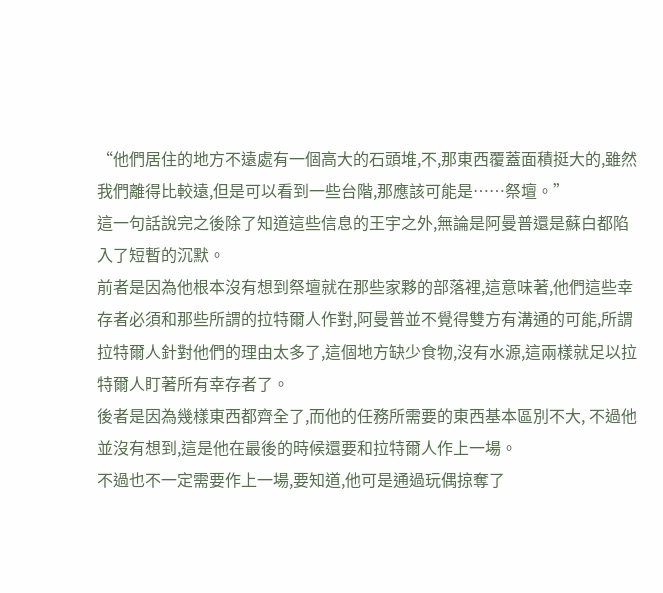“他們居住的地方不遠處有一個高大的石頭堆,不,那東西覆蓋面積挺大的,雖然我們離得比較遠,但是可以看到一些台階,那應該可能是……祭壇。”
這一句話說完之後除了知道這些信息的王宇之外,無論是阿曼普還是蘇白都陷入了短暫的沉默。
前者是因為他根本沒有想到祭壇就在那些家夥的部落裡,這意味著,他們這些幸存者必須和那些所謂的拉特爾人作對,阿曼普並不覺得雙方有溝通的可能,所謂拉特爾人針對他們的理由太多了,這個地方缺少食物,沒有水源,這兩樣就足以拉特爾人盯著所有幸存者了。
後者是因為幾樣東西都齊全了,而他的任務所需要的東西基本區別不大, 不過他並沒有想到,這是他在最後的時候還要和拉特爾人作上一場。
不過也不一定需要作上一場,要知道,他可是通過玩偶掠奪了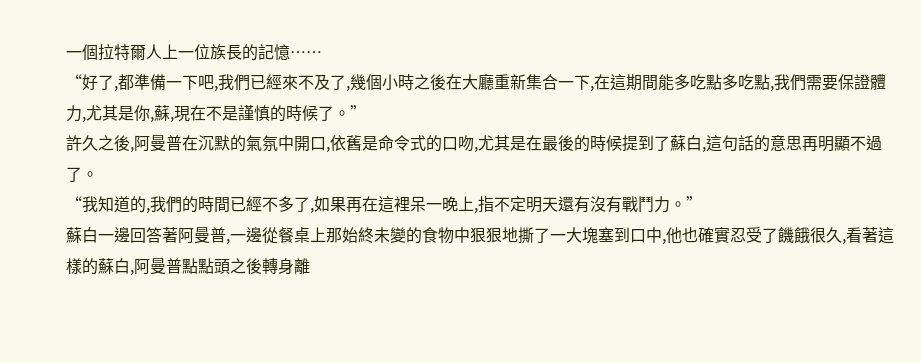一個拉特爾人上一位族長的記憶……
“好了,都準備一下吧,我們已經來不及了,幾個小時之後在大廳重新集合一下,在這期間能多吃點多吃點,我們需要保證體力,尤其是你,蘇,現在不是謹慎的時候了。”
許久之後,阿曼普在沉默的氣氛中開口,依舊是命令式的口吻,尤其是在最後的時候提到了蘇白,這句話的意思再明顯不過了。
“我知道的,我們的時間已經不多了,如果再在這裡呆一晚上,指不定明天還有沒有戰鬥力。”
蘇白一邊回答著阿曼普,一邊從餐桌上那始終未變的食物中狠狠地撕了一大塊塞到口中,他也確實忍受了饑餓很久,看著這樣的蘇白,阿曼普點點頭之後轉身離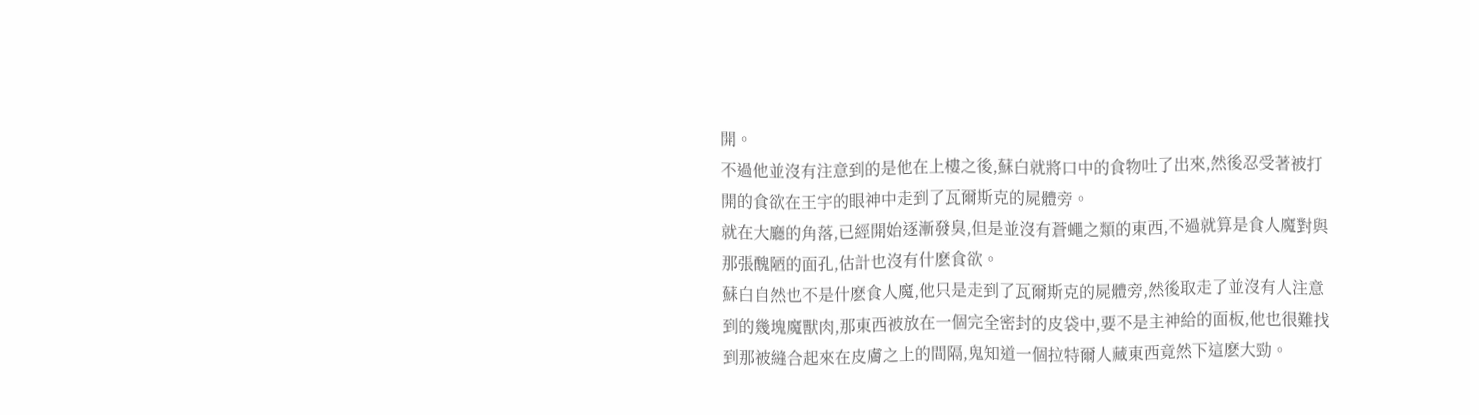開。
不過他並沒有注意到的是他在上樓之後,蘇白就將口中的食物吐了出來,然後忍受著被打開的食欲在王宇的眼神中走到了瓦爾斯克的屍體旁。
就在大廳的角落,已經開始逐漸發臭,但是並沒有蒼蠅之類的東西,不過就算是食人魔對與那張醜陋的面孔,估計也沒有什麽食欲。
蘇白自然也不是什麽食人魔,他只是走到了瓦爾斯克的屍體旁,然後取走了並沒有人注意到的幾塊魔獸肉,那東西被放在一個完全密封的皮袋中,要不是主神給的面板,他也很難找到那被縫合起來在皮膚之上的間隔,鬼知道一個拉特爾人藏東西竟然下這麽大勁。